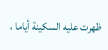ظهرت عليه السكينة أياما ،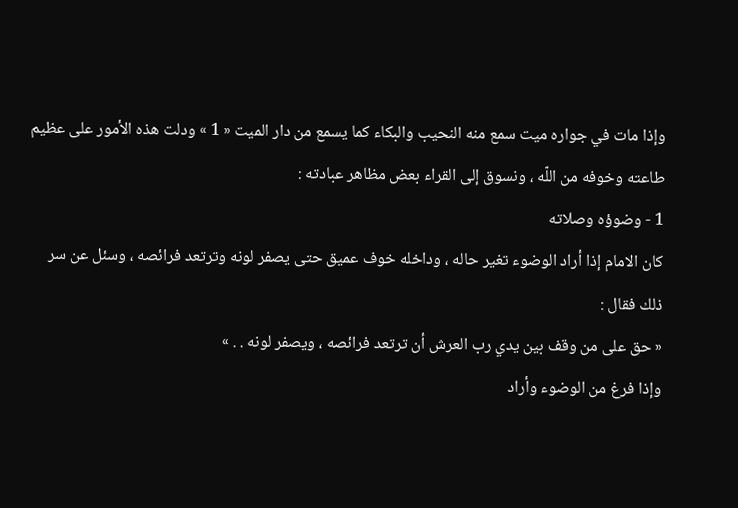وإذا مات في جواره ميت سمع منه النحيب والبكاء كما يسمع من دار الميت « 1 » ودلت هذه الأمور على عظيم طاعته وخوفه من اللّه ، ونسوق إلى القراء بعض مظاهر عبادته :
1 - وضوؤه وصلاته
كان الامام إذا أراد الوضوء تغير حاله ، وداخله خوف عميق حتى يصفر لونه وترتعد فرائصه ، وسئل عن سر ذلك فقال :
« حق على من وقف بين يدي رب العرش أن ترتعد فرائصه ، ويصفر لونه . . »
وإذا فرغ من الوضوء وأراد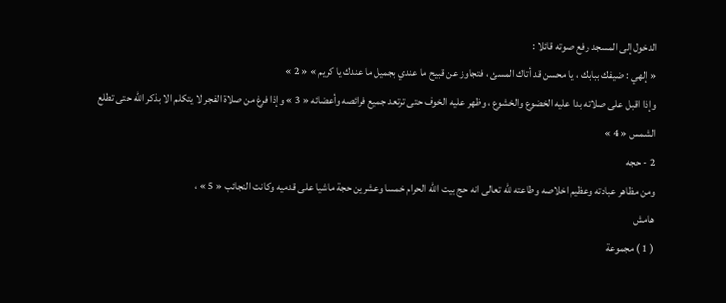الدخول إلى المسجد رفع صوته قائلا :
« إلهي : ضيفك ببابك ، يا محسن قد أتاك المسئ ، فتجاوز عن قبيح ما عندي بجميل ما عندك يا كريم » « 2 »
وإذا اقبل على صلاته بدا عليه الخضوع والخشوع ، وظهر عليه الخوف حتى ترتعد جميع فرائصه وأعضائه « 3 » وإذا فرغ من صلاة الفجر لا يتكلم الا بذكر اللّه حتى تطلع الشمس « 4 »
2 - حجه
ومن مظاهر عبادته وعظيم اخلاصه وطاعته للّه تعالى انه حج بيت اللّه الحرام خمسا وعشرين حجة ماشيا على قدميه وكانت النجائب « 5 » ،
هامش
( 1 ) مجموعة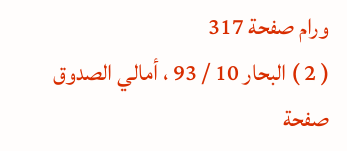ورام صفحة 317
( 2 ) البحار 10 / 93 ، أمالي الصدوق صفحة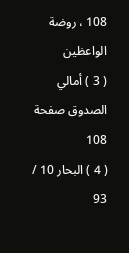108 ، روضة الواعظين
( 3 ) أمالي الصدوق صفحة 108
( 4 ) البحار 10 / 93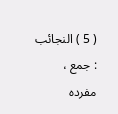( 5 ) النجائب : جمع ، مفرده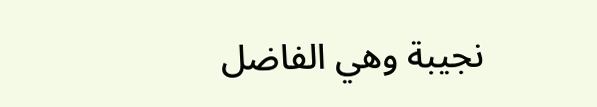نجيبة وهي الفاضل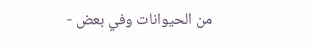من الحيوانات وفي بعض -